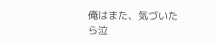俺はまた、気づいたら泣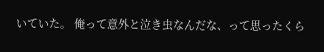いていた。 俺って意外と泣き虫なんだな、って思ったくら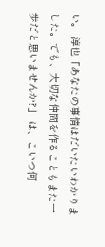い。 淳也「あなたの事情はだいたいわかりました。でも、大切な仲間を作ることもまた一歩だと思いませんか?」 は、こいつ何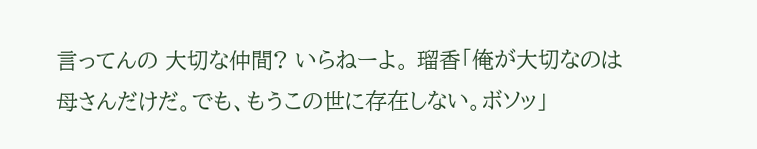言ってんの 大切な仲間? いらねーよ。 瑠香「俺が大切なのは母さんだけだ。でも、もうこの世に存在しない。ボソッ」